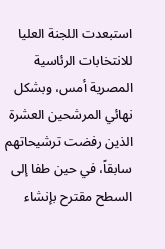استبعدت اللجنة العليا للانتخابات الرئاسية المصرية أمس، وبشكل نهائي المرشحين العشرة الذين رفضت ترشيحاتهم سابقاً، في حين طفا إلى السطح مقترح بإنشاء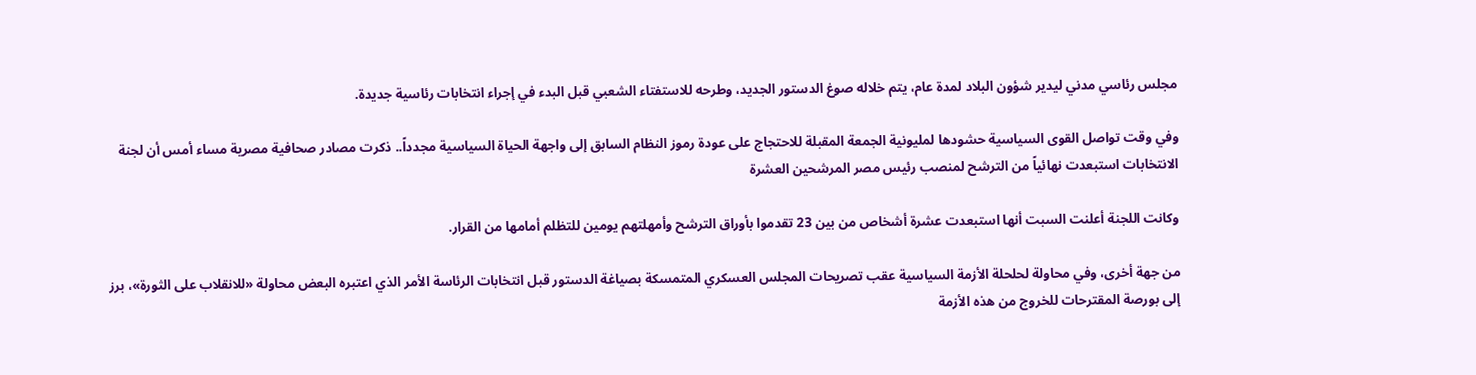مجلس رئاسي مدني ليدير شؤون البلاد لمدة عام، يتم خلاله صوغ الدستور الجديد، وطرحه للاستفتاء الشعبي قبل البدء في إجراء انتخابات رئاسية جديدة.

وفي وقت تواصل القوى السياسية حشودها لمليونية الجمعة المقبلة للاحتجاج على عودة رموز النظام السابق إلى واجهة الحياة السياسية مجدداً.. ذكرت مصادر صحافية مصرية مساء أمس أن لجنة الانتخابات استبعدت نهائياً من الترشح لمنصب رئيس مصر المرشحين العشرة

وكانت اللجنة أعلنت السبت أنها استبعدت عشرة أشخاص من بين 23 تقدموا بأوراق الترشح وأمهلتهم يومين للتظلم أمامها من القرار.

من جهة أخرى، وفي محاولة لحلحلة الأزمة السياسية عقب تصريحات المجلس العسكري المتمسكة بصياغة الدستور قبل انتخابات الرئاسة الأمر الذي اعتبره البعض محاولة «للانقلاب على الثورة»، برز إلى بورصة المقترحات للخروج من هذه الأزمة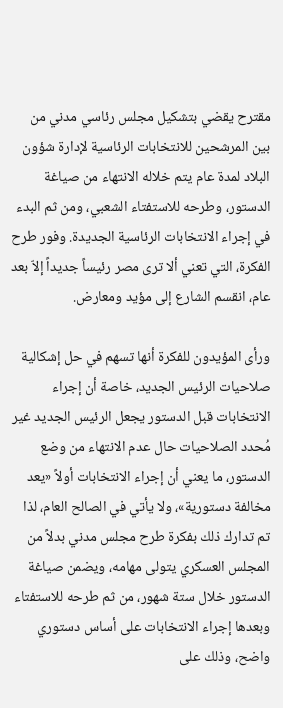مقترح يقضي بتشكيل مجلس رئاسي مدني من بين المرشحين للانتخابات الرئاسية لإدارة شؤون البلاد لمدة عام يتم خلاله الانتهاء من صياغة الدستور، وطرحه للاستفتاء الشعبي، ومن ثم البدء في إجراء الانتخابات الرئاسية الجديدة. وفور طرح الفكرة، التي تعني ألا ترى مصر رئيساً جديداً إلاّ بعد عام، انقسم الشارع إلى مؤيد ومعارض.

ورأى المؤيدون للفكرة أنها تسهم في حل إشكالية صلاحيات الرئيس الجديد، خاصة أن إجراء الانتخابات قبل الدستور يجعل الرئيس الجديد غير مُحدد الصلاحيات حال عدم الانتهاء من وضع الدستور، ما يعني أن إجراء الانتخابات أولاً «يعد مخالفة دستورية»، ولا يأتي في الصالح العام، لذا تم تدارك ذلك بفكرة طرح مجلس مدني بدلاً من المجلس العسكري يتولى مهامه، ويضمن صياغة الدستور خلال ستة شهور، من ثم طرحه للاستفتاء وبعدها إجراء الانتخابات على أساس دستوري واضح، وذلك على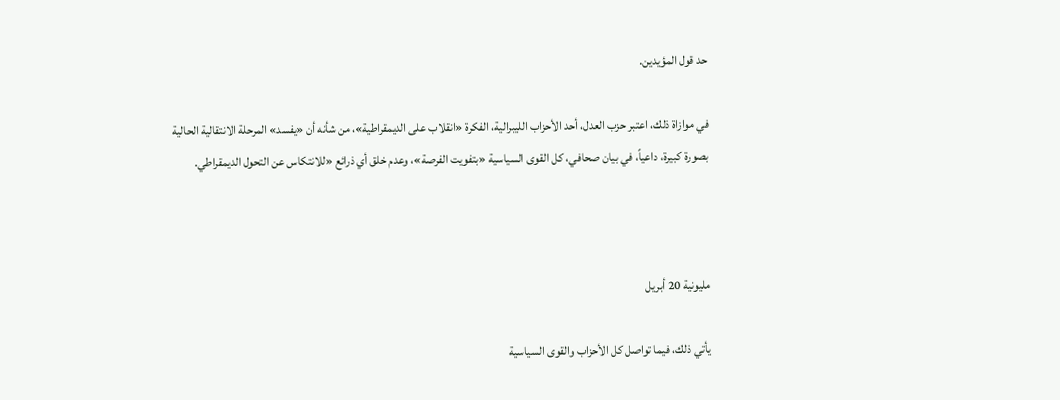حد قول المؤيدين.

في موازاة ذلك، اعتبر حزب العدل، أحد الأحزاب الليبرالية، الفكرة «انقلاب على الديمقراطية»، من شأنه أن «يفسد» المرحلة الانتقالية الحالية بصورة كبيرة، داعياً، في بيان صحافي، كل القوى السياسية «بتفويت الفرصة»، وعدم خلق أي ذرائع «للانتكاس عن التحول الديمقراطي.



مليونية 20 أبريل

يأتي ذلك، فيما تواصل كل الأحزاب والقوى السياسية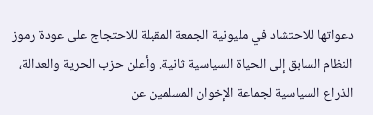دعواتها للاحتشاد في مليونية الجمعة المقبلة للاحتجاج على عودة رموز النظام السابق إلى الحياة السياسية ثانية. وأعلن حزب الحرية والعدالة، الذراع السياسية لجماعة الإخوان المسلمين عن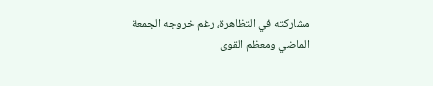مشاركته في التظاهرة، رغم خروجه الجمعة الماضي ومعظم القوى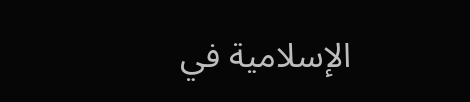الإسلامية في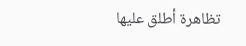تظاهرة أطلق عليها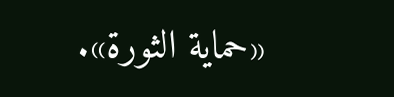«حماية الثورة».